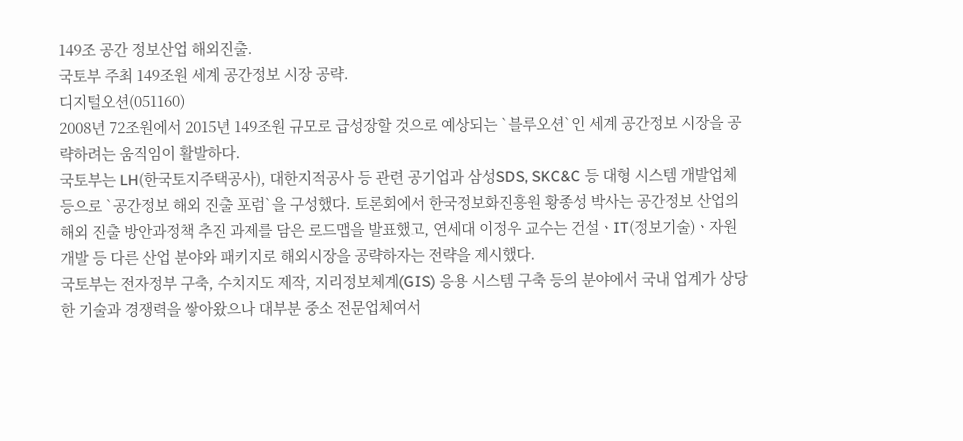149조 공간 정보산업 해외진출.
국토부 주최 149조원 세계 공간정보 시장 공략.
디지털오션(051160)
2008년 72조원에서 2015년 149조원 규모로 급성장할 것으로 예상되는 `블루오션`인 세계 공간정보 시장을 공략하려는 움직임이 활발하다.
국토부는 LH(한국토지주택공사), 대한지적공사 등 관련 공기업과 삼성SDS, SKC&C 등 대형 시스템 개발업체 등으로 `공간정보 해외 진출 포럼`을 구성했다. 토론회에서 한국정보화진흥원 황종성 박사는 공간정보 산업의 해외 진출 방안과정책 추진 과제를 담은 로드맵을 발표했고, 연세대 이정우 교수는 건설ㆍIT(정보기술)ㆍ자원 개발 등 다른 산업 분야와 패키지로 해외시장을 공략하자는 전략을 제시했다.
국토부는 전자정부 구축, 수치지도 제작, 지리정보체계(GIS) 응용 시스템 구축 등의 분야에서 국내 업계가 상당한 기술과 경쟁력을 쌓아왔으나 대부분 중소 전문업체여서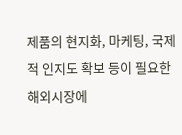제품의 현지화, 마케팅, 국제적 인지도 확보 등이 필요한 해외시장에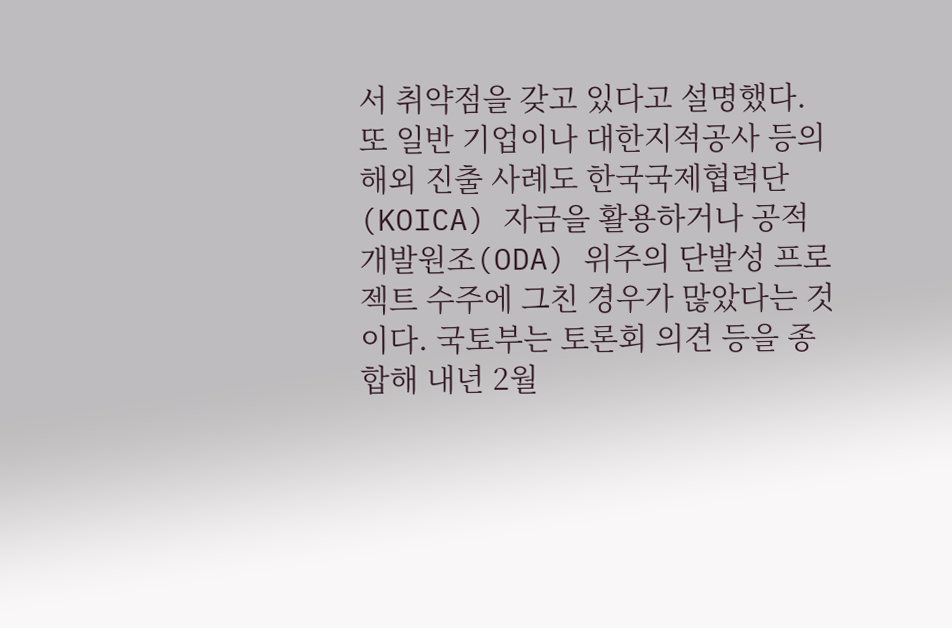서 취약점을 갖고 있다고 설명했다.
또 일반 기업이나 대한지적공사 등의 해외 진출 사례도 한국국제협력단(KOICA) 자금을 활용하거나 공적개발원조(ODA) 위주의 단발성 프로젝트 수주에 그친 경우가 많았다는 것이다. 국토부는 토론회 의견 등을 종합해 내년 2월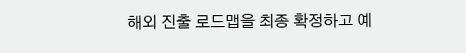해외 진출 로드맵을 최종 확정하고 예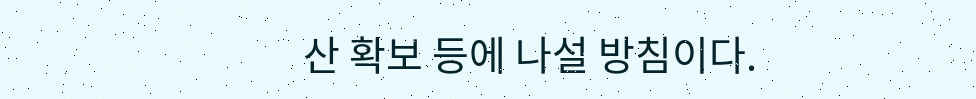산 확보 등에 나설 방침이다.